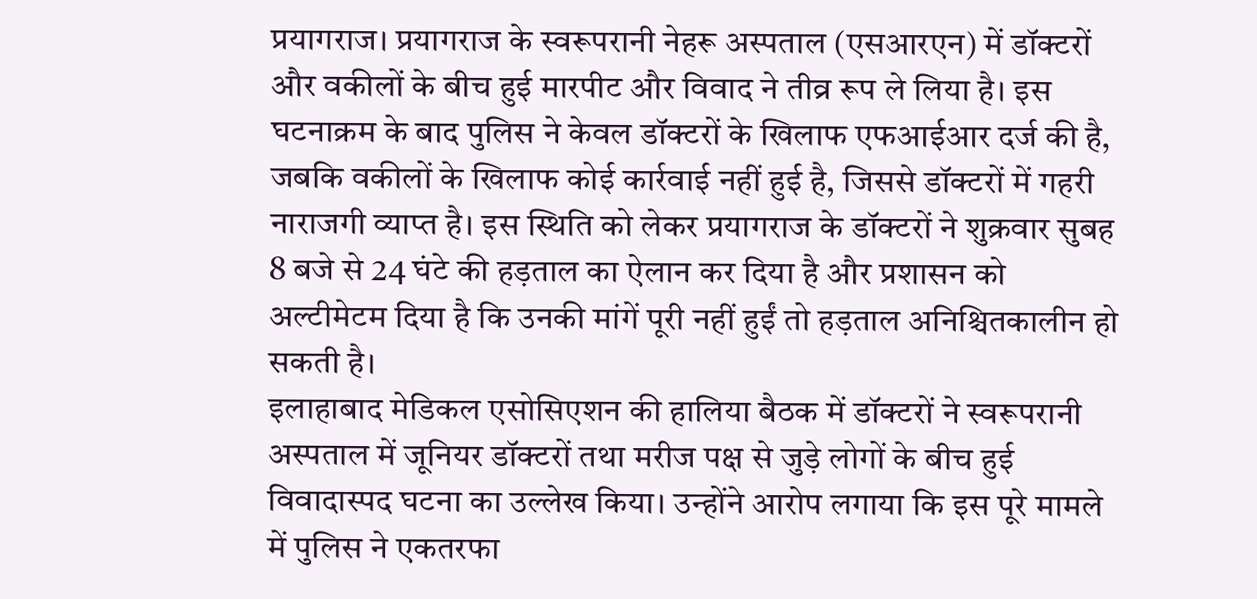प्रयागराज। प्रयागराज के स्वरूपरानी नेहरू अस्पताल (एसआरएन) में डॉक्टरों और वकीलों के बीच हुई मारपीट और विवाद ने तीव्र रूप ले लिया है। इस घटनाक्रम के बाद पुलिस ने केवल डॉक्टरों के खिलाफ एफआईआर दर्ज की है, जबकि वकीलों के खिलाफ कोई कार्रवाई नहीं हुई है, जिससे डॉक्टरों में गहरी नाराजगी व्याप्त है। इस स्थिति को लेकर प्रयागराज के डॉक्टरों ने शुक्रवार सुबह 8 बजे से 24 घंटे की हड़ताल का ऐलान कर दिया है और प्रशासन को अल्टीमेटम दिया है कि उनकी मांगें पूरी नहीं हुईं तो हड़ताल अनिश्चितकालीन हो सकती है।
इलाहाबाद मेडिकल एसोसिएशन की हालिया बैठक में डॉक्टरों ने स्वरूपरानी अस्पताल में जूनियर डॉक्टरों तथा मरीज पक्ष से जुड़े लोगों के बीच हुई विवादास्पद घटना का उल्लेख किया। उन्होंने आरोप लगाया कि इस पूरे मामले में पुलिस ने एकतरफा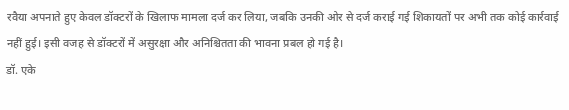रवैया अपनाते हुए केवल डॉक्टरों के खिलाफ मामला दर्ज कर लिया, जबकि उनकी ओर से दर्ज कराई गई शिकायतों पर अभी तक कोई कार्रवाई नहीं हुई। इसी वजह से डॉक्टरों में असुरक्षा और अनिश्चितता की भावना प्रबल हो गई है।
डॉ. एके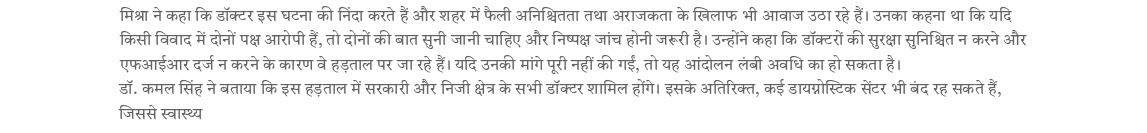मिश्रा ने कहा कि डॉक्टर इस घटना की निंदा करते हैं और शहर में फैली अनिश्चितता तथा अराजकता के खिलाफ भी आवाज उठा रहे हैं। उनका कहना था कि यदि किसी विवाद में दोनों पक्ष आरोपी हैं, तो दोनों की बात सुनी जानी चाहिए और निष्पक्ष जांच होनी जरूरी है। उन्होंने कहा कि डॉक्टरों की सुरक्षा सुनिश्चित न करने और एफआईआर दर्ज न करने के कारण वे हड़ताल पर जा रहे हैं। यदि उनकी मांगे पूरी नहीं की गईं, तो यह आंदोलन लंबी अवधि का हो सकता है।
डॉ. कमल सिंह ने बताया कि इस हड़ताल में सरकारी और निजी क्षेत्र के सभी डॉक्टर शामिल होंगे। इसके अतिरिक्त, कई डायग्नोस्टिक सेंटर भी बंद रह सकते हैं, जिससे स्वास्थ्य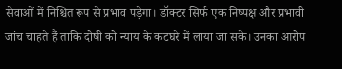सेवाओं में निश्चित रूप से प्रभाव पड़ेगा। डॉक्टर सिर्फ एक निष्पक्ष और प्रभावी जांच चाहते हैं ताकि दोषी को न्याय के कटघरे में लाया जा सके। उनका आरोप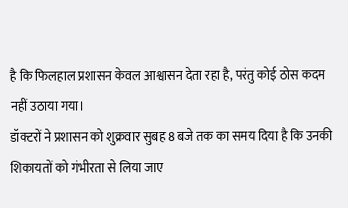है कि फिलहाल प्रशासन केवल आश्वासन देता रहा है, परंतु कोई ठोस कदम नहीं उठाया गया।
डॉक्टरों ने प्रशासन को शुक्रवार सुबह 8 बजे तक का समय दिया है कि उनकी शिकायतों को गंभीरता से लिया जाए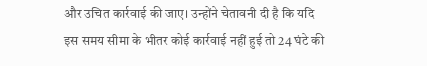और उचित कार्रवाई की जाए। उन्होंने चेतावनी दी है कि यदि इस समय सीमा के भीतर कोई कार्रवाई नहीं हुई तो 24 घंटे की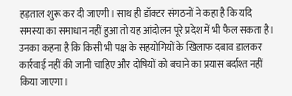हड़ताल शुरू कर दी जाएगी। साथ ही डॉक्टर संगठनों ने कहा है कि यदि समस्या का समाधान नहीं हुआ तो यह आंदोलन पूरे प्रदेश में भी फैल सकता है। उनका कहना है कि किसी भी पक्ष के सहयोगियों के खिलाफ दबाव डालकर कार्रवाई नहीं की जानी चाहिए और दोषियों को बचाने का प्रयास बर्दाश्त नहीं किया जाएगा।